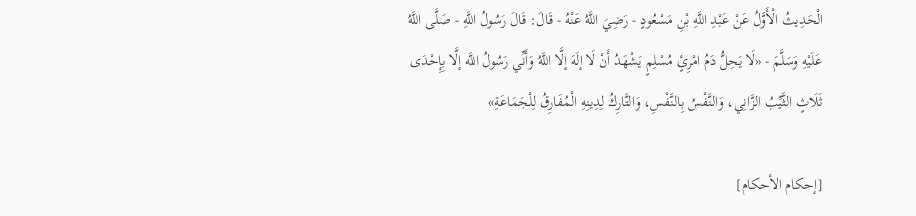الْحَدِيثُ الْأَوَّلُ عَنْ عَبْدِ اللَّهِ بْنِ مَسْعُودٍ - رَضِيَ اللَّهُ عَنْهُ - قَالَ: قَالَ رَسُولُ اللَّهِ - صَلَّى اللَّهُ عَلَيْهِ وَسَلَّمَ - «لَا يَحِلُّ دَمُ امْرِئٍ مُسْلِمٍ يَشْهَدُ أَنْ لَا إلَهَ إلَّا اللَّهُ وَأَنِّي رَسُولُ اللَّه إلَّا بِإِحْدَى ثَلَاثٍ الثَّيِّبُ الزَّانِي، وَالنَّفْسُ بِالنَّفْسِ، وَالتَّارِكُ لِدِينِهِ الْمُفَارِقُ لِلْجَمَاعَةِ»

[إحكام الأحكام]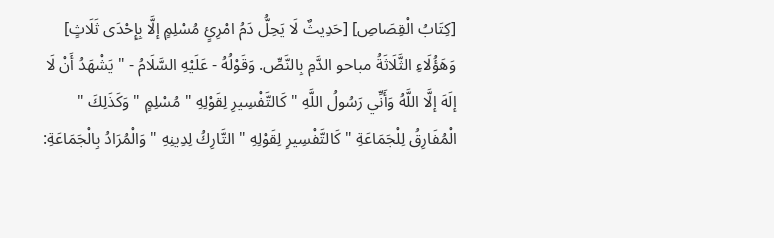[كِتَابُ الْقِصَاصِ] [حَدِيثٌ لَا يَحِلُّ دَمُ امْرِئٍ مُسْلِمٍ إلَّا بِإِحْدَى ثَلَاثٍ]
وَهَؤُلَاءِ الثَّلَاثَةُ مباحو الدَّمِ بِالنَّصِّ. وَقَوْلُهُ - عَلَيْهِ السَّلَامُ - " يَشْهَدُ أَنْ لَا إلَهَ إلَّا اللَّهُ وَأَنِّي رَسُولُ اللَّهِ " كَالتَّفْسِيرِ لِقَوْلِهِ " مُسْلِمٍ " وَكَذَلِكَ " الْمُفَارِقُ لِلْجَمَاعَةِ " كَالتَّفْسِيرِ لِقَوْلِهِ " التَّارِكُ لِدِينِهِ " وَالْمُرَادُ بِالْجَمَاعَةِ: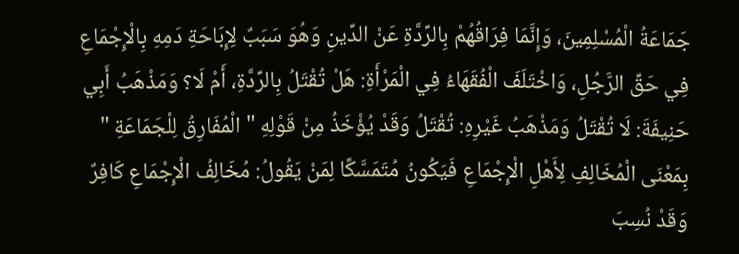جَمَاعَةُ الْمُسْلِمِينَ، وَإِنَّمَا فِرَاقُهُمْ بِالرِّدَّةِ عَنْ الدِّينِ وَهُوَ سَبَبٌ لِإِبَاحَةِ دَمِهِ بِالْإِجْمَاعِ فِي حَقِّ الرَّجُلِ، وَاخْتَلَفَ الْفُقَهَاءُ فِي الْمَرْأَةِ: هَلْ تُقْتَلُ بِالرِّدَّةِ، أَمْ لَا؟ وَمَذْهَبُ أَبِي حَنِيفَةَ: لَا تُقْتَلُ وَمَذْهَبُ غَيْرِهِ: تُقْتَلُ وَقَدْ يُؤْخَذُ مِنْ قَوْلِهِ " الْمُفَارِقُ لِلْجَمَاعَةِ " بِمَعْنَى الْمُخَالِفِ لِأَهْلِ الْإِجْمَاعِ فَيَكُونُ مُتَمَسَّكًا لِمَنْ يَقُولُ: مُخَالِفُ الْإِجْمَاعِ كَافِرٌ وَقَدْ نُسِبَ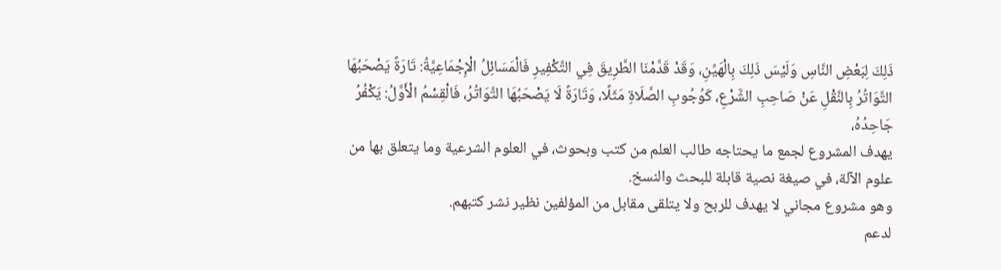ذَلِكَ لِبَعْضِ النَّاسِ وَلَيْسَ ذَلِكَ بِالْهَيِّنِ، وَقَدْ قَدَّمْنَا الطَّرِيقَ فِي التَّكْفِيرِ فَالْمَسَائِلُ الْإِجْمَاعِيَّةُ: تَارَةً يَصْحَبُهَا التَّوَاتُرُ بِالنَّقْلِ عَنْ صَاحِبِ الشَّرْعِ، كَوُجُوبِ الصَّلَاةِ مَثَلًا، وَتَارَةً لَا يَصْحَبُهَا التَّوَاتُرُ، فَالْقِسْمُ الْأَوَّلُ: يَكْفُرُ جَاحِدُهُ،
يهدف المشروع لجمع ما يحتاجه طالب العلم من كتب وبحوث، في العلوم الشرعية وما يتعلق بها من علوم الآلة، في صيغة نصية قابلة للبحث والنسخ.
وهو مشروع مجاني لا يهدف للربح ولا يتلقى مقابل من المؤلفين نظير نشر كتبهم.
لدعم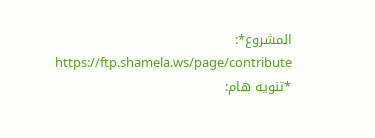المشروع*: https://ftp.shamela.ws/page/contribute
*تنويه هام: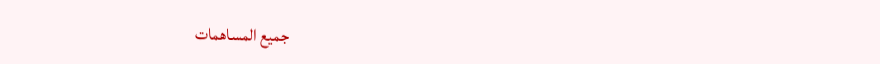جميع المساهمات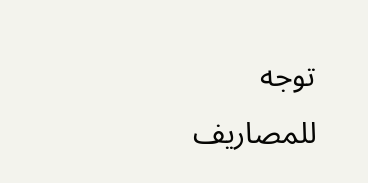توجه للمصاريف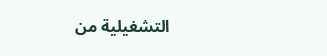التشغيلية من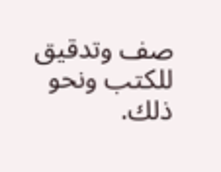صف وتدقيق للكتب ونحو ذلك.